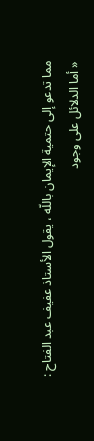مما تدعو إلى حتمية الإيمان باللّه ، يقول الأستاذ عفيف عبد الفتاح :
« أما الدلائل على وجود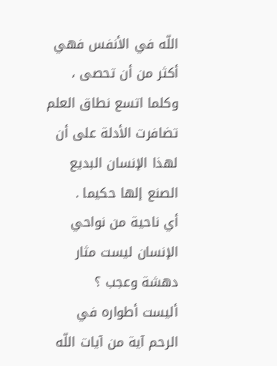اللّه في الأنفس فهي أكثر من أن تحصى ، وكلما اتسع نطاق العلم تضافرت الأدلة على أن لهذا الإنسان البديع الصنع إلها حكيما .
أي ناحية من نواحي الإنسان ليست مثار دهشة وعجب ؟
أليست أطواره في الرحم آية من آيات اللّه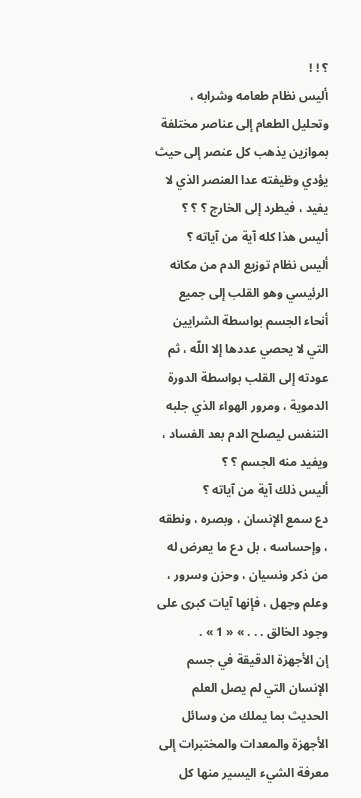؟ ! !
أليس نظام طعامه وشرابه ، وتحليل الطعام إلى عناصر مختلفة بموازين يذهب كل عنصر إلى حيث يؤدي وظيفته عدا العنصر الذي لا يفيد ، فيطرد إلى الخارج ؟ ؟ ؟
أليس هذا كله آية من آياته ؟
أليس نظام توزيع الدم من مكانه الرئيسي وهو القلب إلى جميع أنحاء الجسم بواسطة الشرايين التي لا يحصي عددها إلا اللّه ، ثم عودته إلى القلب بواسطة الدورة الدموية ، ومرور الهواء الذي جلبه التنفس ليصلح الدم بعد الفساد ، ويفيد منه الجسم ؟ ؟
أليس ذلك آية من آياته ؟
دع سمع الإنسان ، وبصره ، ونطقه ، وإحساسه ، بل دع ما يعرض له من ذكر ونسيان ، وحزن وسرور ، وعلم وجهل ، فإنها آيات كبرى على وجود الخالق . . . » « 1 » .
إن الأجهزة الدقيقة في جسم الإنسان التي لم يصل العلم الحديث بما يملك من وسائل الأجهزة والمعدات والمختبرات إلى معرفة الشيء اليسير منها كل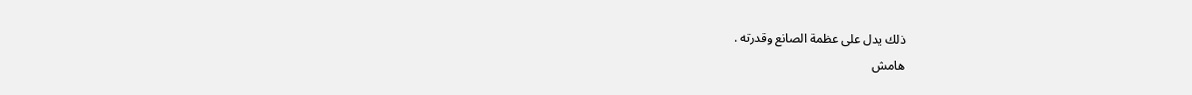ذلك يدل على عظمة الصانع وقدرته .
هامش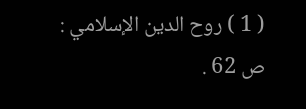( 1 ) روح الدين الإسلامي : ص 62 .